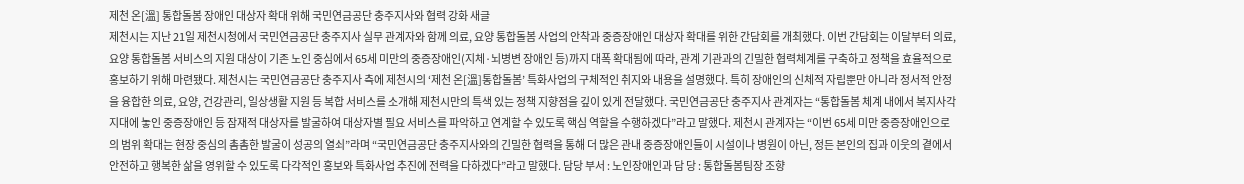제천 온[溫] 통합돌봄 장애인 대상자 확대 위해 국민연금공단 충주지사와 협력 강화 새글
제천시는 지난 21일 제천시청에서 국민연금공단 충주지사 실무 관계자와 함께 의료, 요양 통합돌봄 사업의 안착과 중증장애인 대상자 확대를 위한 간담회를 개최했다. 이번 간담회는 이달부터 의료, 요양 통합돌봄 서비스의 지원 대상이 기존 노인 중심에서 65세 미만의 중증장애인(지체·뇌병변 장애인 등)까지 대폭 확대됨에 따라, 관계 기관과의 긴밀한 협력체계를 구축하고 정책을 효율적으로 홍보하기 위해 마련됐다. 제천시는 국민연금공단 충주지사 측에 제천시의 ‘제천 온[溫]통합돌봄’ 특화사업의 구체적인 취지와 내용을 설명했다. 특히 장애인의 신체적 자립뿐만 아니라 정서적 안정을 융합한 의료, 요양, 건강관리, 일상생활 지원 등 복합 서비스를 소개해 제천시만의 특색 있는 정책 지향점을 깊이 있게 전달했다. 국민연금공단 충주지사 관계자는 “통합돌봄 체계 내에서 복지사각지대에 놓인 중증장애인 등 잠재적 대상자를 발굴하여 대상자별 필요 서비스를 파악하고 연계할 수 있도록 핵심 역할을 수행하겠다”라고 말했다. 제천시 관계자는 “이번 65세 미만 중증장애인으로의 범위 확대는 현장 중심의 촘촘한 발굴이 성공의 열쇠”라며 “국민연금공단 충주지사와의 긴밀한 협력을 통해 더 많은 관내 중증장애인들이 시설이나 병원이 아닌, 정든 본인의 집과 이웃의 곁에서 안전하고 행복한 삶을 영위할 수 있도록 다각적인 홍보와 특화사업 추진에 전력을 다하겠다”라고 말했다. 담당 부서 : 노인장애인과 담 당 : 통합돌봄팀장 조향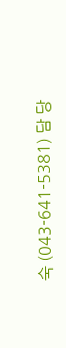숙 (043-641-5381) 담 당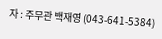자 : 주무관 백재영 (043-641-5384)